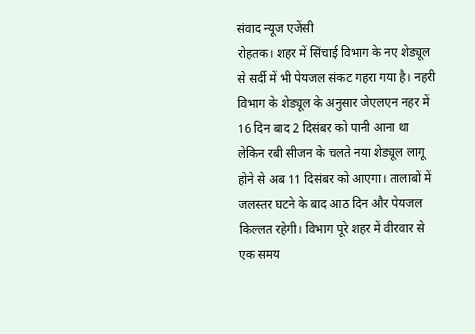संवाद न्यूज एजेंसी
रोहतक। शहर में सिंचाई विभाग के नए शेड्यूल से सर्दी में भी पेयजल संकट गहरा गया है। नहरी विभाग के शेड्यूल के अनुसार जेएलएन नहर में 16 दिन बाद 2 दिसंबर को पानी आना था लेकिन रबी सीजन के चलते नया शेड्यूल लागू होने से अब 11 दिसंबर को आएगा। तालाबों में जलस्तर घटने के बाद आठ दिन और पेयजल किल्लत रहेगी। विभाग पूरे शहर में वीरवार से एक समय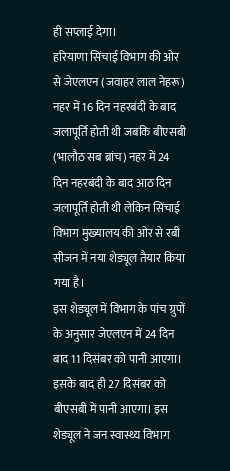ही सप्लाई देगा।
हरियाणा सिंचाई विभाग की ओर से जेएलएन (जवाहर लाल नेहरू) नहर में 16 दिन नहरबंदी के बाद जलापूर्ति होती थी जबकि बीएसबी (भालौठ सब ब्रांच) नहर में 24 दिन नहरबंदी के बाद आठ दिन जलापूर्ति होती थी लेकिन सिंचाई विभाग मुख्यालय की ओर से रबी सीजन में नया शेड्यूल तैयार किया गया है।
इस शेड्यूल में विभाग के पांच ग्रुपों के अनुसार जेएलएन में 24 दिन बाद 11 दिसंबर को पानी आएगा। इसके बाद ही 27 दिसंबर को बीएसबी में पानी आएगा। इस शेड्यूल ने जन स्वास्थ्य विभाग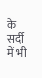के सर्दी में भी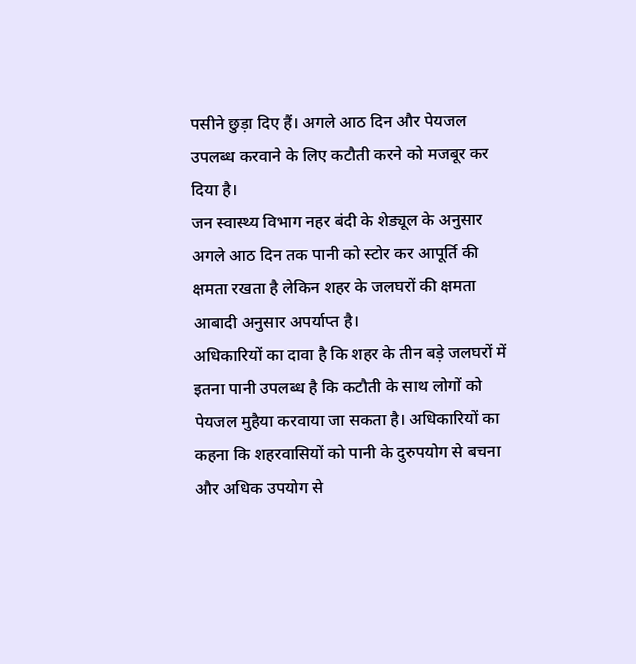पसीने छुड़ा दिए हैं। अगले आठ दिन और पेयजल उपलब्ध करवाने के लिए कटौती करने को मजबूर कर दिया है।
जन स्वास्थ्य विभाग नहर बंदी के शेड्यूल के अनुसार अगले आठ दिन तक पानी को स्टोर कर आपूर्ति की क्षमता रखता है लेकिन शहर के जलघरों की क्षमता आबादी अनुसार अपर्याप्त है।
अधिकारियों का दावा है कि शहर के तीन बड़े जलघरों में इतना पानी उपलब्ध है कि कटौती के साथ लोगों को पेयजल मुहैया करवाया जा सकता है। अधिकारियों का कहना कि शहरवासियों को पानी के दुरुपयोग से बचना और अधिक उपयोग से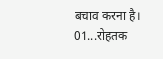बचाव करना है।
01...रोहतक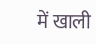में खाली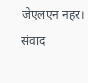जेएलएन नहर। संवाद